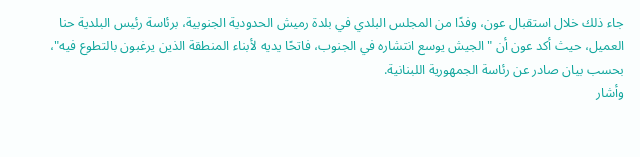جاء ذلك خلال استقبال عون، وفدًا من المجلس البلدي في بلدة رميش الحدودية الجنوبية، برئاسة رئيس البلدية حنا العميل، حيث أكد عون أن "الجيش يوسع انتشاره في الجنوب، فاتحًا يديه لأبناء المنطقة الذين يرغبون بالتطوع فيه"، بحسب بيان صادر عن رئاسة الجمهورية اللبنانية.
وأشار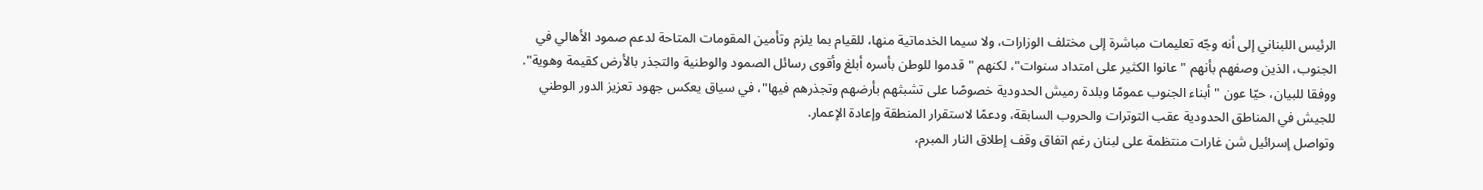الرئيس اللبناني إلى أنه وجّه تعليمات مباشرة إلى مختلف الوزارات، ولا سيما الخدماتية منها، للقيام بما يلزم وتأمين المقومات المتاحة لدعم صمود الأهالي في الجنوب، الذين وصفهم بأنهم "عانوا الكثير على امتداد سنوات"، لكنهم "قدموا للوطن بأسره أبلغ وأقوى رسائل الصمود والوطنية والتجذر بالأرض كقيمة وهوية".
ووفقا للبيان، حيّا عون "أبناء الجنوب عمومًا وبلدة رميش الحدودية خصوصًا على تشبثهم بأرضهم وتجذرهم فيها"، في سياق يعكس جهود تعزيز الدور الوطني للجيش في المناطق الحدودية عقب التوترات والحروب السابقة، ودعمًا لاستقرار المنطقة وإعادة الإعمار.
وتواصل إسرائيل شن غارات منتظمة على لبنان رغم اتفاق وقف إطلاق النار المبرم،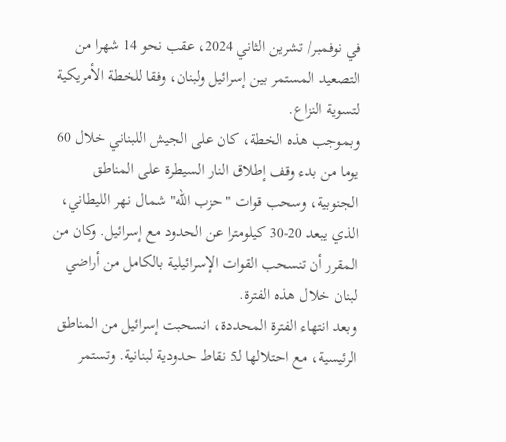في نوفمبر/ تشرين الثاني 2024، عقب نحو 14 شهرا من التصعيد المستمر بين إسرائيل ولبنان، وفقا للخطة الأمريكية لتسوية النزاع.
وبموجب هذه الخطة، كان على الجيش اللبناني خلال 60 يوما من بدء وقف إطلاق النار السيطرة على المناطق الجنوبية، وسحب قوات "حزب الله" شمال نهر الليطاني، الذي يبعد 20-30 كيلومترا عن الحدود مع إسرائيل. وكان من المقرر أن تنسحب القوات الإسرائيلية بالكامل من أراضي لبنان خلال هذه الفترة.
وبعد انتهاء الفترة المحددة، انسحبت إسرائيل من المناطق الرئيسية، مع احتلالها لـ5 نقاط حدودية لبنانية. وتستمر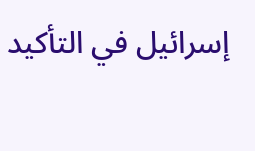إسرائيل في التأكيد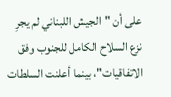على أن "الجيش اللبناني لم يجرِ نزع السلاح الكامل للجنوب وفق الاتفاقيات"، بينما أعلنت السلطات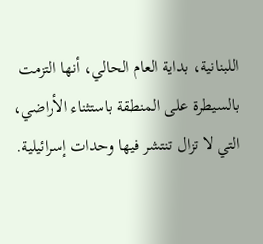اللبنانية، بداية العام الحالي، أنها التزمت بالسيطرة على المنطقة باستثناء الأراضي، التي لا تزال تنتشر فيها وحدات إسرائيلية.